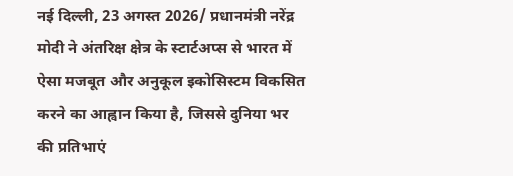नई दिल्ली, 23 अगस्त 2026/ प्रधानमंत्री नरेंद्र मोदी ने अंतरिक्ष क्षेत्र के स्टार्टअप्स से भारत में ऐसा मजबूत और अनुकूल इकोसिस्टम विकसित करने का आह्वान किया है, जिससे दुनिया भर की प्रतिभाएं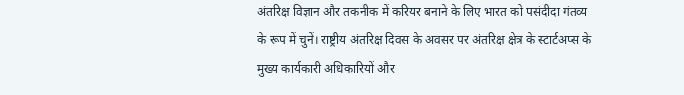अंतरिक्ष विज्ञान और तकनीक में करियर बनाने के लिए भारत को पसंदीदा गंतव्य के रूप में चुनें। राष्ट्रीय अंतरिक्ष दिवस के अवसर पर अंतरिक्ष क्षेत्र के स्टार्टअप्स के मुख्य कार्यकारी अधिकारियों और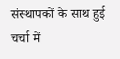संस्थापकों के साथ हुई चर्चा में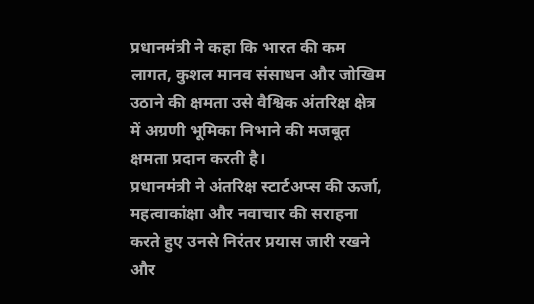प्रधानमंत्री ने कहा कि भारत की कम लागत, कुशल मानव संसाधन और जोखिम उठाने की क्षमता उसे वैश्विक अंतरिक्ष क्षेत्र में अग्रणी भूमिका निभाने की मजबूत क्षमता प्रदान करती है।
प्रधानमंत्री ने अंतरिक्ष स्टार्टअप्स की ऊर्जा, महत्वाकांक्षा और नवाचार की सराहना करते हुए उनसे निरंतर प्रयास जारी रखने और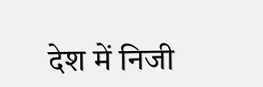देश में निजी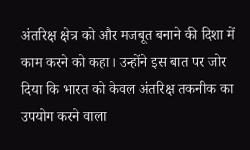अंतरिक्ष क्षेत्र को और मजबूत बनाने की दिशा में काम करने को कहा। उन्होंने इस बात पर जोर दिया कि भारत को केवल अंतरिक्ष तकनीक का उपयोग करने वाला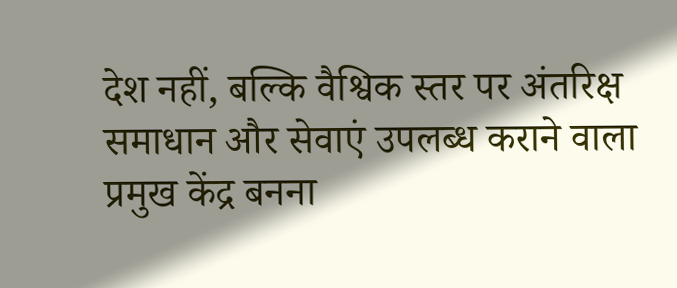देश नहीं, बल्कि वैश्विक स्तर पर अंतरिक्ष समाधान और सेवाएं उपलब्ध कराने वाला प्रमुख केंद्र बनना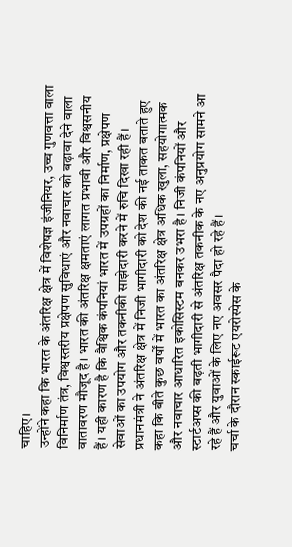चाहिए।
उन्होंने कहा कि भारत के अंतरिक्ष क्षेत्र में विशेषज्ञ इंजीनियर, उच्च गुणवत्ता वाला विनिर्माण तंत्र, विश्वस्तरीय प्रक्षेपण सुविधाएं और नवाचार को बढ़ावा देने वाला वातावरण मौजूद है। भारत की अंतरिक्ष क्षमताएं लागत प्रभावी और विश्वसनीय हैं। यही कारण है कि वैश्विक कंपनियां भारत में उपग्रहों का निर्माण, प्रक्षेपण सेवाओं का उपयोग और तकनीकी साझेदारी करने में रुचि दिखा रही हैं।
प्रधानमंत्री ने अंतरिक्ष क्षेत्र में निजी भागीदारी को देश की नई ताकत बताते हुए कहा कि बीते कुछ वर्षों में भारत का अंतरिक्ष क्षेत्र अधिक खुला, सहयोगात्मक और नवाचार आधारित इकोसिस्टम बनकर उभरा है। निजी कंपनियों और स्टार्टअप्स की बढ़ती भागीदारी से अंतरिक्ष तकनीक के नए अनुप्रयोग सामने आ रहे हैं और युवाओं के लिए नए अवसर पैदा हो रहे हैं।
चर्चा के दौरान स्काईरूट एयरोस्पेस के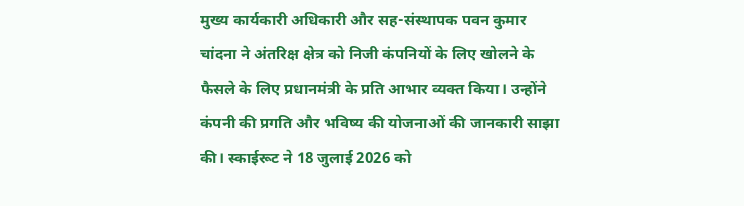मुख्य कार्यकारी अधिकारी और सह-संस्थापक पवन कुमार चांदना ने अंतरिक्ष क्षेत्र को निजी कंपनियों के लिए खोलने के फैसले के लिए प्रधानमंत्री के प्रति आभार व्यक्त किया। उन्होंने कंपनी की प्रगति और भविष्य की योजनाओं की जानकारी साझा की। स्काईरूट ने 18 जुलाई 2026 को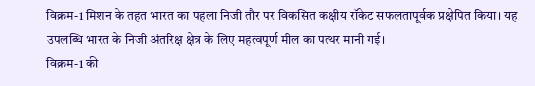विक्रम-1 मिशन के तहत भारत का पहला निजी तौर पर विकसित कक्षीय रॉकेट सफलतापूर्वक प्रक्षेपित किया। यह उपलब्धि भारत के निजी अंतरिक्ष क्षेत्र के लिए महत्वपूर्ण मील का पत्थर मानी गई।
विक्रम-1 की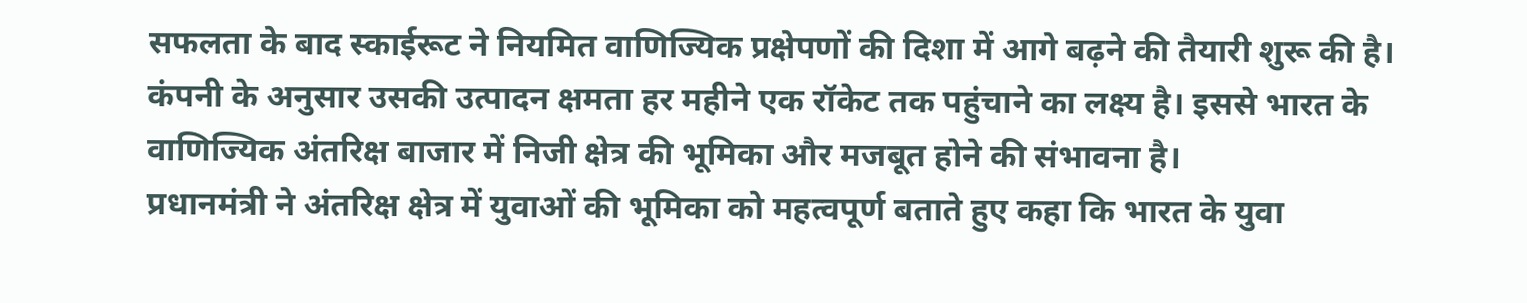सफलता के बाद स्काईरूट ने नियमित वाणिज्यिक प्रक्षेपणों की दिशा में आगे बढ़ने की तैयारी शुरू की है। कंपनी के अनुसार उसकी उत्पादन क्षमता हर महीने एक रॉकेट तक पहुंचाने का लक्ष्य है। इससे भारत के वाणिज्यिक अंतरिक्ष बाजार में निजी क्षेत्र की भूमिका और मजबूत होने की संभावना है।
प्रधानमंत्री ने अंतरिक्ष क्षेत्र में युवाओं की भूमिका को महत्वपूर्ण बताते हुए कहा कि भारत के युवा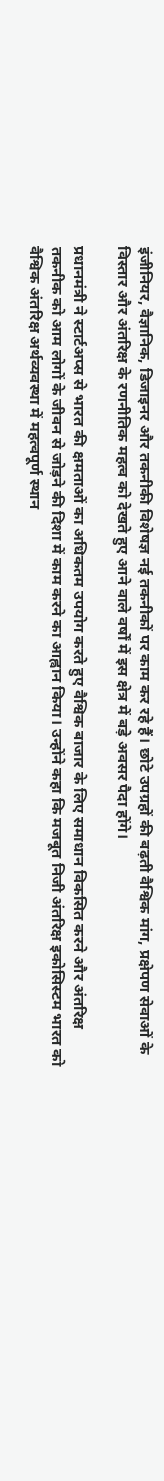इंजीनियर, वैज्ञानिक, डिजाइनर और तकनीकी विशेषज्ञ नई तकनीकों पर काम कर रहे हैं। छोटे उपग्रहों की बढ़ती वैश्विक मांग, प्रक्षेपण सेवाओं के विस्तार और अंतरिक्ष के रणनीतिक महत्व को देखते हुए आने वाले वर्षों में इस क्षेत्र में बड़े अवसर पैदा होंगे।

प्रधानमंत्री ने स्टार्टअप्स से भारत की क्षमताओं का अधिकतम उपयोग करते हुए वैश्विक बाजार के लिए समाधान विकसित करने और अंतरिक्ष तकनीक को आम लोगों के जीवन से जोड़ने की दिशा में काम करने का आह्वान किया। उन्होंने कहा कि मजबूत निजी अंतरिक्ष इकोसिस्टम भारत को वैश्विक अंतरिक्ष अर्थव्यवस्था में महत्वपूर्ण स्थान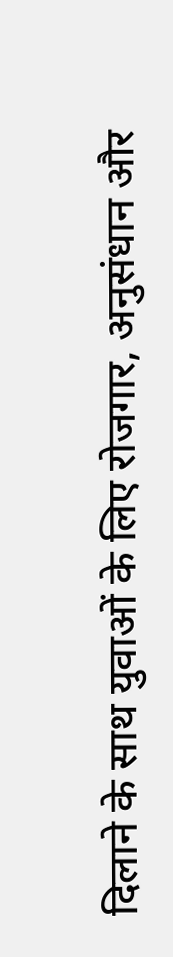दिलाने के साथ युवाओं के लिए रोजगार, अनुसंधान और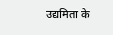उद्यमिता के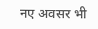नए अवसर भी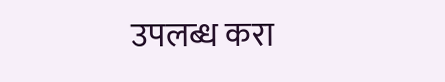उपलब्ध करा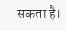सकता है।